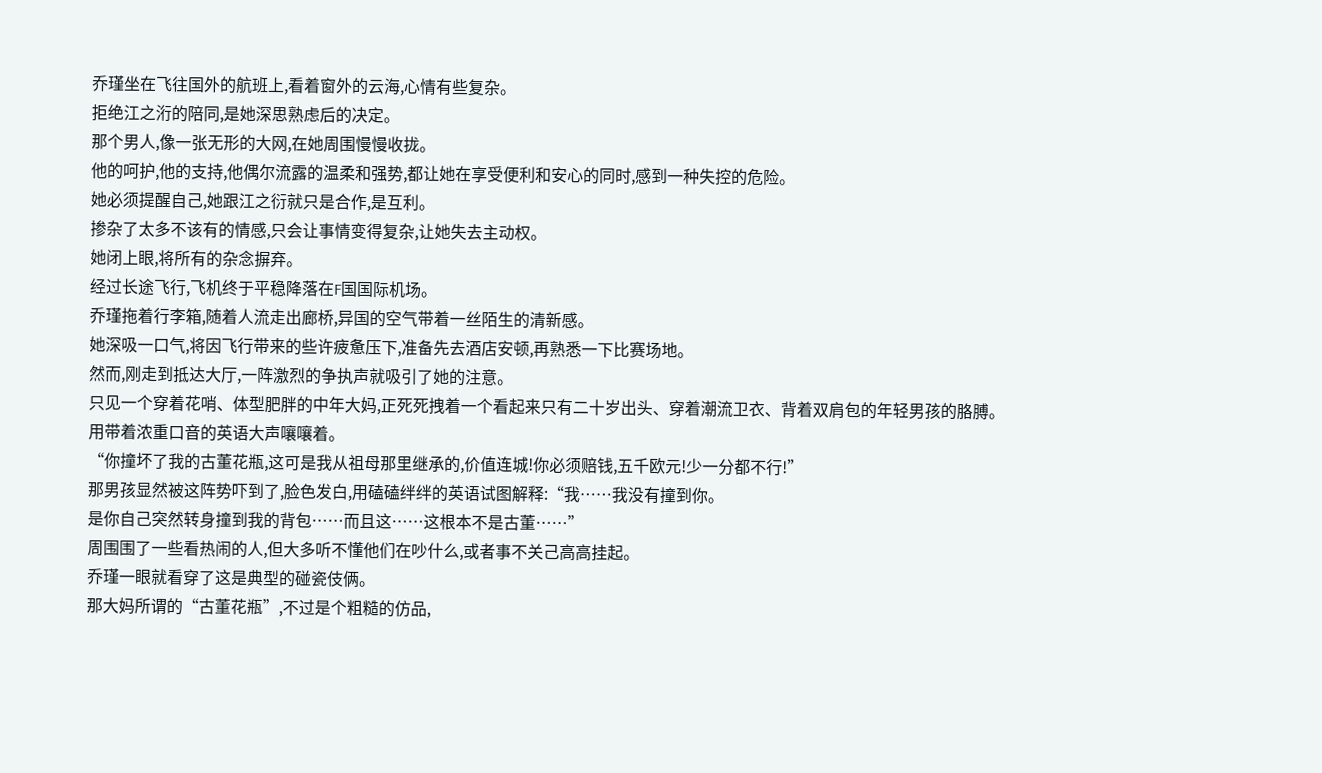乔瑾坐在飞往国外的航班上,看着窗外的云海,心情有些复杂。
拒绝江之洐的陪同,是她深思熟虑后的决定。
那个男人,像一张无形的大网,在她周围慢慢收拢。
他的呵护,他的支持,他偶尔流露的温柔和强势,都让她在享受便利和安心的同时,感到一种失控的危险。
她必须提醒自己,她跟江之衍就只是合作,是互利。
掺杂了太多不该有的情感,只会让事情变得复杂,让她失去主动权。
她闭上眼,将所有的杂念摒弃。
经过长途飞行,飞机终于平稳降落在F国国际机场。
乔瑾拖着行李箱,随着人流走出廊桥,异国的空气带着一丝陌生的清新感。
她深吸一口气,将因飞行带来的些许疲惫压下,准备先去酒店安顿,再熟悉一下比赛场地。
然而,刚走到抵达大厅,一阵激烈的争执声就吸引了她的注意。
只见一个穿着花哨、体型肥胖的中年大妈,正死死拽着一个看起来只有二十岁出头、穿着潮流卫衣、背着双肩包的年轻男孩的胳膊。
用带着浓重口音的英语大声嚷嚷着。
“你撞坏了我的古董花瓶,这可是我从祖母那里继承的,价值连城!你必须赔钱,五千欧元!少一分都不行!”
那男孩显然被这阵势吓到了,脸色发白,用磕磕绊绊的英语试图解释:“我……我没有撞到你。
是你自己突然转身撞到我的背包……而且这……这根本不是古董……”
周围围了一些看热闹的人,但大多听不懂他们在吵什么,或者事不关己高高挂起。
乔瑾一眼就看穿了这是典型的碰瓷伎俩。
那大妈所谓的“古董花瓶”,不过是个粗糙的仿品,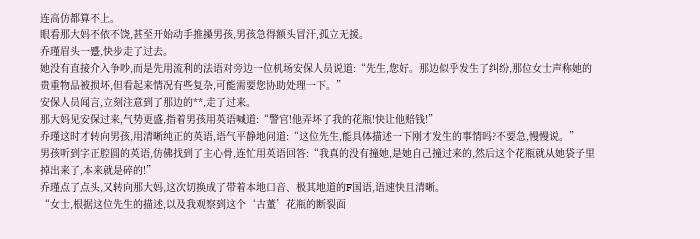连高仿都算不上。
眼看那大妈不依不饶,甚至开始动手推搡男孩,男孩急得额头冒汗,孤立无援。
乔瑾眉头一蹙,快步走了过去。
她没有直接介入争吵,而是先用流利的法语对旁边一位机场安保人员说道:“先生,您好。那边似乎发生了纠纷,那位女士声称她的贵重物品被损坏,但看起来情况有些复杂,可能需要您协助处理一下。”
安保人员闻言,立刻注意到了那边的**,走了过来。
那大妈见安保过来,气势更盛,指着男孩用英语喊道:“警官!他弄坏了我的花瓶!快让他赔钱!”
乔瑾这时才转向男孩,用清晰纯正的英语,语气平静地问道:“这位先生,能具体描述一下刚才发生的事情吗?不要急,慢慢说。”
男孩听到字正腔圆的英语,仿佛找到了主心骨,连忙用英语回答:“我真的没有撞她,是她自己撞过来的,然后这个花瓶就从她袋子里掉出来了,本来就是碎的!”
乔瑾点了点头,又转向那大妈,这次切换成了带着本地口音、极其地道的F国语,语速快且清晰。
“女士,根据这位先生的描述,以及我观察到这个‘古董’花瓶的断裂面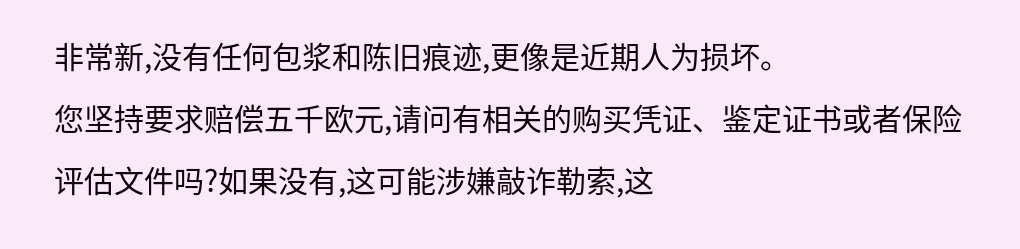非常新,没有任何包浆和陈旧痕迹,更像是近期人为损坏。
您坚持要求赔偿五千欧元,请问有相关的购买凭证、鉴定证书或者保险评估文件吗?如果没有,这可能涉嫌敲诈勒索,这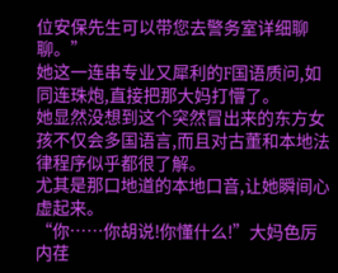位安保先生可以带您去警务室详细聊聊。”
她这一连串专业又犀利的F国语质问,如同连珠炮,直接把那大妈打懵了。
她显然没想到这个突然冒出来的东方女孩不仅会多国语言,而且对古董和本地法律程序似乎都很了解。
尤其是那口地道的本地口音,让她瞬间心虚起来。
“你……你胡说!你懂什么!”大妈色厉内荏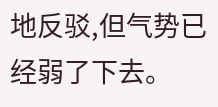地反驳,但气势已经弱了下去。